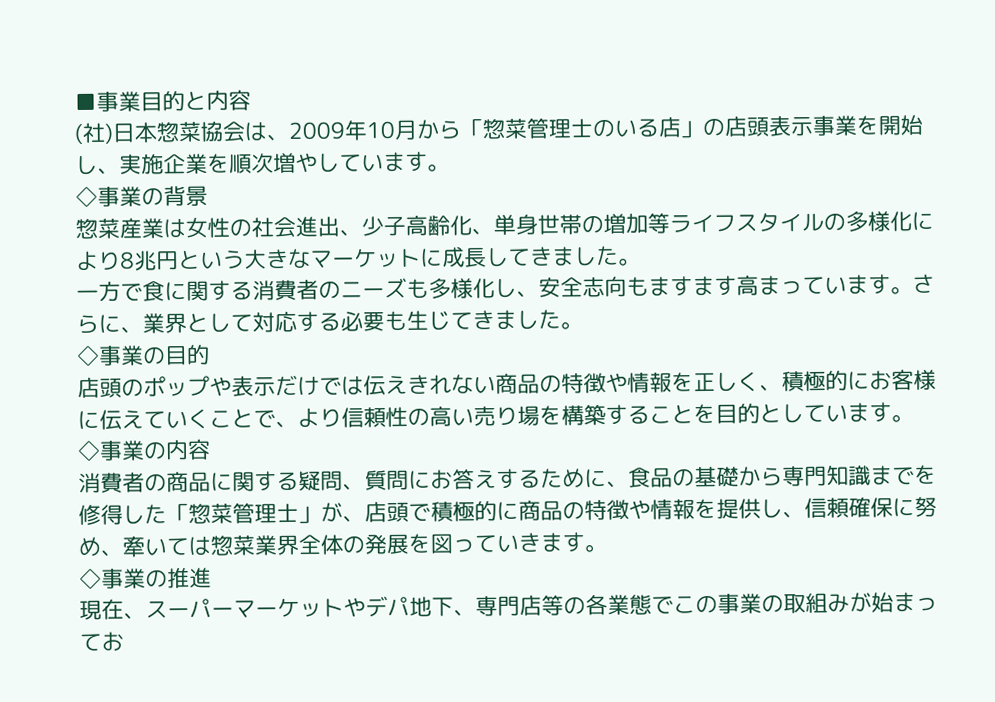■事業目的と内容
(社)日本惣菜協会は、2009年10月から「惣菜管理士のいる店」の店頭表示事業を開始し、実施企業を順次増やしています。
◇事業の背景
惣菜産業は女性の社会進出、少子高齢化、単身世帯の増加等ライフスタイルの多様化により8兆円という大きなマーケットに成長してきました。
一方で食に関する消費者のニーズも多様化し、安全志向もますます高まっています。さらに、業界として対応する必要も生じてきました。
◇事業の目的
店頭のポップや表示だけでは伝えきれない商品の特徴や情報を正しく、積極的にお客様に伝えていくことで、より信頼性の高い売り場を構築することを目的としています。
◇事業の内容
消費者の商品に関する疑問、質問にお答えするために、食品の基礎から専門知識までを修得した「惣菜管理士」が、店頭で積極的に商品の特徴や情報を提供し、信頼確保に努め、牽いては惣菜業界全体の発展を図っていきます。
◇事業の推進
現在、スーパーマーケットやデパ地下、専門店等の各業態でこの事業の取組みが始まってお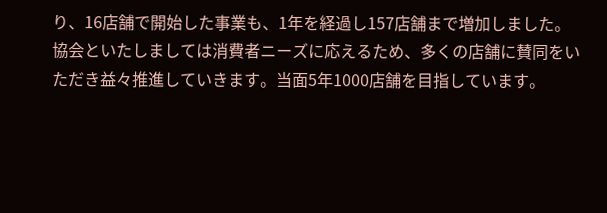り、16店舗で開始した事業も、1年を経過し157店舗まで増加しました。協会といたしましては消費者ニーズに応えるため、多くの店舗に賛同をいただき益々推進していきます。当面5年1000店舗を目指しています。